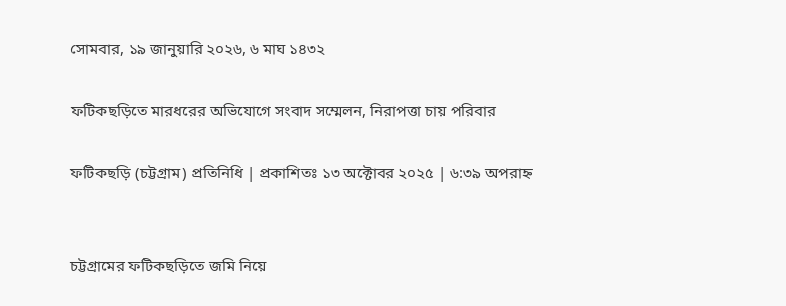সোমবার, ১৯ জানুয়ারি ২০২৬, ৬ মাঘ ১৪৩২

ফটিকছড়িতে মারধরের অভিযোগে সংবাদ সম্মেলন, নিরাপত্তা চায় পরিবার

ফটিকছড়ি (চট্টগ্রাম) প্রতিনিধি | প্রকাশিতঃ ১৩ অক্টোবর ২০২৫ | ৬:৩৯ অপরাহ্ন


চট্টগ্রামের ফটিকছড়িতে জমি নিয়ে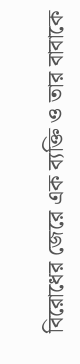বিরোধের জেরে এক ব্যক্তি ও তার বাবাকে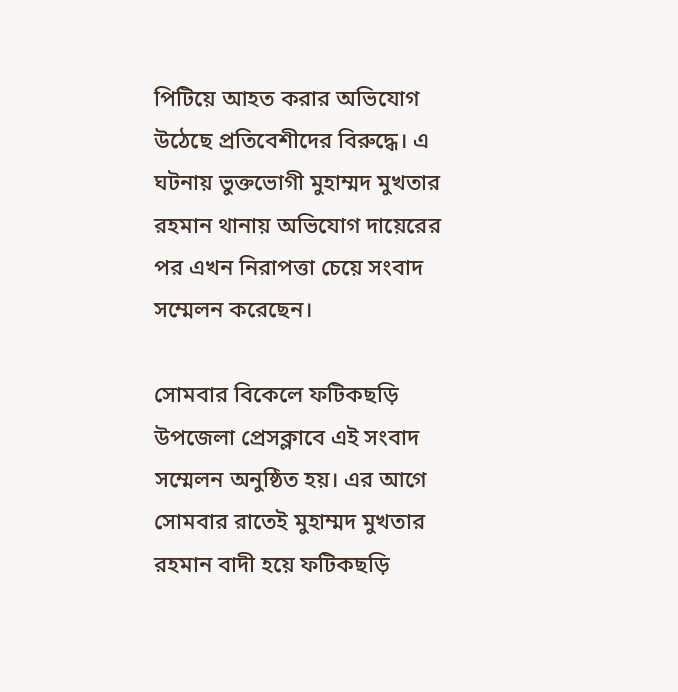পিটিয়ে আহত করার অভিযোগ উঠেছে প্রতিবেশীদের বিরুদ্ধে। এ ঘটনায় ভুক্তভোগী মুহাম্মদ মুখতার রহমান থানায় অভিযোগ দায়েরের পর এখন নিরাপত্তা চেয়ে সংবাদ সম্মেলন করেছেন।

সোমবার বিকেলে ফটিকছড়ি উপজেলা প্রেসক্লাবে এই সংবাদ সম্মেলন অনুষ্ঠিত হয়। এর আগে সোমবার রাতেই মুহাম্মদ মুখতার রহমান বাদী হয়ে ফটিকছড়ি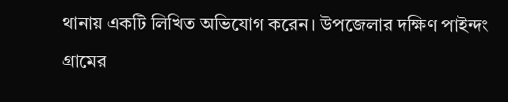থানায় একটি লিখিত অভিযোগ করেন। উপজেলার দক্ষিণ পাইন্দং গ্রামের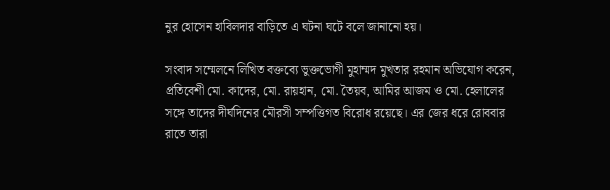নুর হোসেন হাবিলদার বাড়িতে এ ঘটনা ঘটে বলে জানানো হয়।

সংবাদ সম্মেলনে লিখিত বক্তব্যে ভুক্তভোগী মুহাম্মদ মুখতার রহমান অভিযোগ করেন, প্রতিবেশী মো. কাদের, মো. রায়হান, মো. তৈয়ব, আমির আজম ও মো. হেলালের সঙ্গে তাদের দীর্ঘদিনের মৌরসী সম্পত্তিগত বিরোধ রয়েছে। এর জের ধরে রোববার রাতে তারা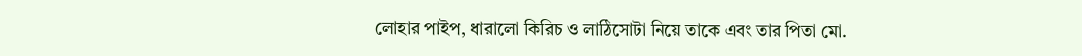লোহার পাইপ, ধারালো কিরিচ ও লাঠিসোটা নিয়ে তাকে এবং তার পিতা মো.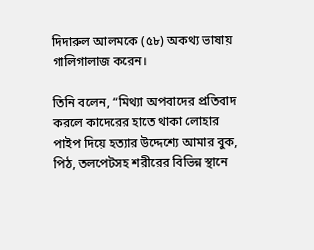দিদারুল আলমকে (৫৮) অকথ্য ভাষায় গালিগালাজ করেন।

তিনি বলেন, “মিথ্যা অপবাদের প্রতিবাদ করলে কাদেরের হাতে থাকা লোহার পাইপ দিয়ে হত্যার উদ্দেশ্যে আমার বুক, পিঠ, তলপেটসহ শরীরের বিভিন্ন স্থানে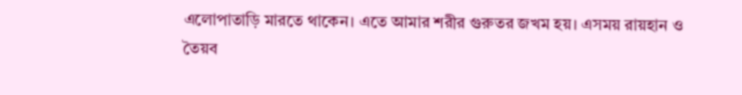এলোপাতাড়ি মারতে থাকেন। এতে আমার শরীর গুরুতর জখম হয়। এসময় রায়হান ও তৈয়ব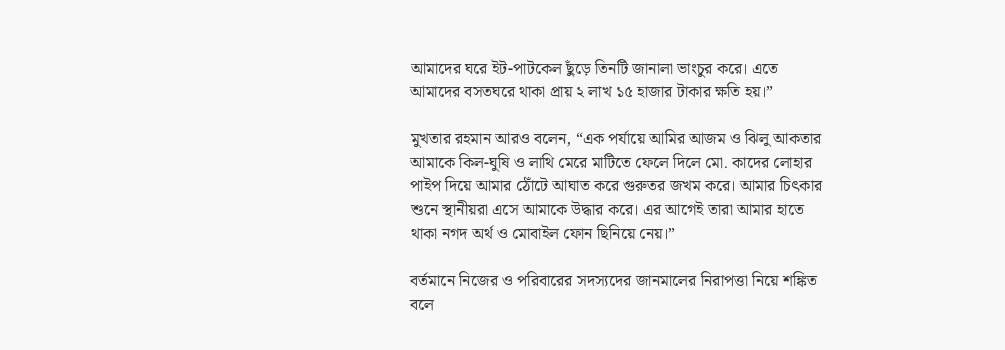আমাদের ঘরে ইট-পাটকেল ছুঁড়ে তিনটি জানালা ভাংচুর করে। এতে আমাদের বসতঘরে থাকা প্রায় ২ লাখ ১৫ হাজার টাকার ক্ষতি হয়।”

মুখতার রহমান আরও বলেন, “এক পর্যায়ে আমির আজম ও ঝিলু আকতার আমাকে কিল-ঘুষি ও লাথি মেরে মাটিতে ফেলে দিলে মো. কাদের লোহার পাইপ দিয়ে আমার ঠোঁটে আঘাত করে গুরুতর জখম করে। আমার চিৎকার শুনে স্থানীয়রা এসে আমাকে উদ্ধার করে। এর আগেই তারা আমার হাতে থাকা নগদ অর্থ ও মোবাইল ফোন ছিনিয়ে নেয়।”

বর্তমানে নিজের ও পরিবারের সদস্যদের জানমালের নিরাপত্তা নিয়ে শঙ্কিত বলে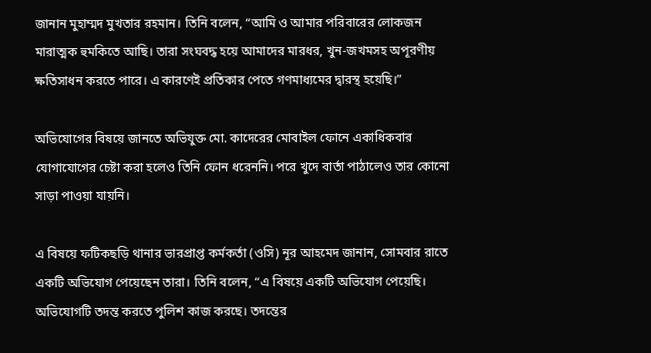জানান মুহাম্মদ মুখতার রহমান। তিনি বলেন, “আমি ও আমার পরিবারের লোকজন মারাত্মক হুমকিতে আছি। তারা সংঘবদ্ধ হয়ে আমাদের মারধর, খুন-জখমসহ অপূরণীয় ক্ষতিসাধন করতে পারে। এ কারণেই প্রতিকার পেতে গণমাধ্যমের দ্বারস্থ হয়েছি।”

অভিযোগের বিষয়ে জানতে অভিযুক্ত মো. কাদেরের মোবাইল ফোনে একাধিকবার যোগাযোগের চেষ্টা করা হলেও তিনি ফোন ধরেননি। পরে খুদে বার্তা পাঠালেও তার কোনো সাড়া পাওয়া যায়নি।

এ বিষয়ে ফটিকছড়ি থানার ভারপ্রাপ্ত কর্মকর্তা (ওসি) নূর আহমেদ জানান, সোমবার রাতে একটি অভিযোগ পেয়েছেন তারা। তিনি বলেন, “এ বিষয়ে একটি অভিযোগ পেয়েছি। অভিযোগটি তদন্ত করতে পুলিশ কাজ করছে। তদন্তের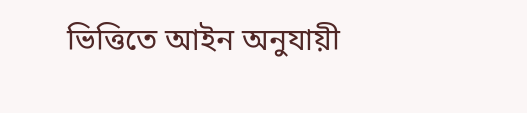ভিত্তিতে আইন অনুযায়ী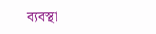ব্যবস্থা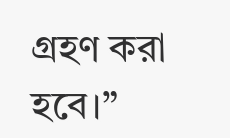গ্রহণ করা হবে।”